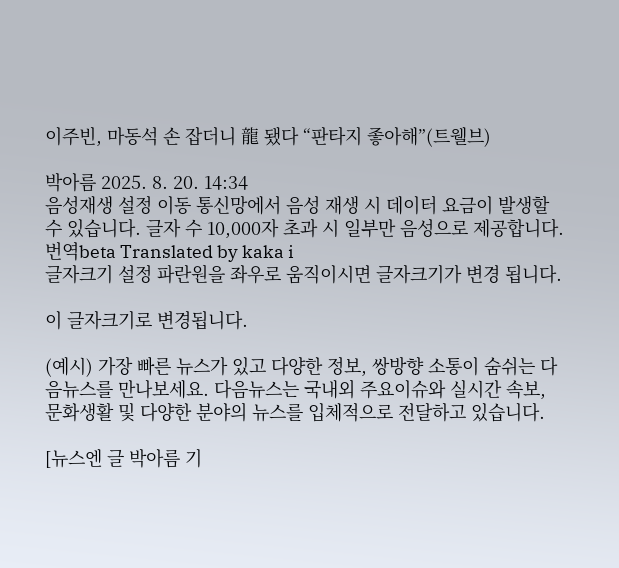이주빈, 마동석 손 잡더니 龍 됐다 “판타지 좋아해”(트웰브)

박아름 2025. 8. 20. 14:34
음성재생 설정 이동 통신망에서 음성 재생 시 데이터 요금이 발생할 수 있습니다. 글자 수 10,000자 초과 시 일부만 음성으로 제공합니다.
번역beta Translated by kaka i
글자크기 설정 파란원을 좌우로 움직이시면 글자크기가 변경 됩니다.

이 글자크기로 변경됩니다.

(예시) 가장 빠른 뉴스가 있고 다양한 정보, 쌍방향 소통이 숨쉬는 다음뉴스를 만나보세요. 다음뉴스는 국내외 주요이슈와 실시간 속보, 문화생활 및 다양한 분야의 뉴스를 입체적으로 전달하고 있습니다.

[뉴스엔 글 박아름 기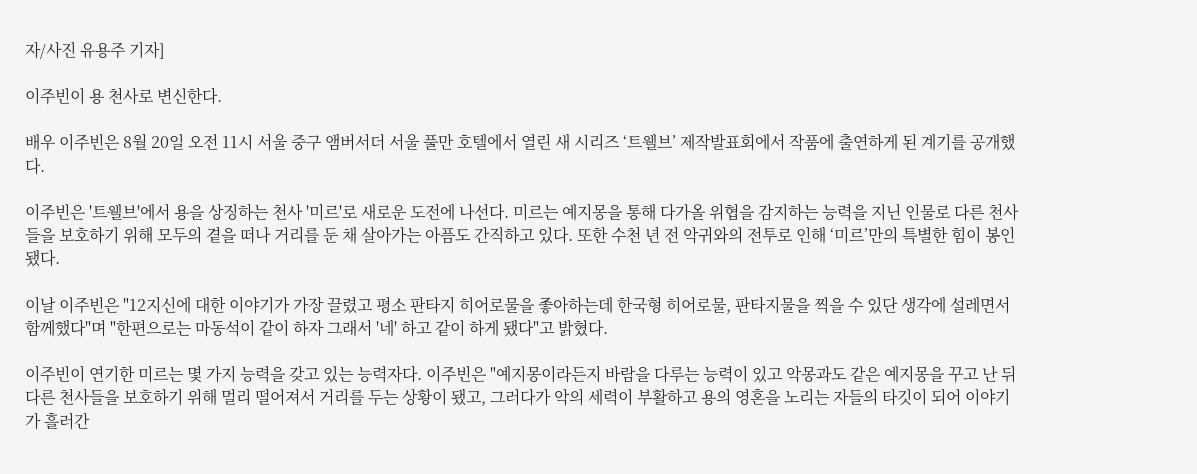자/사진 유용주 기자]

이주빈이 용 천사로 변신한다.

배우 이주빈은 8월 20일 오전 11시 서울 중구 앰버서더 서울 풀만 호텔에서 열린 새 시리즈 ‘트웰브’ 제작발표회에서 작품에 출연하게 된 계기를 공개했다.

이주빈은 '트웰브'에서 용을 상징하는 천사 '미르'로 새로운 도전에 나선다. 미르는 예지몽을 통해 다가올 위협을 감지하는 능력을 지닌 인물로 다른 천사들을 보호하기 위해 모두의 곁을 떠나 거리를 둔 채 살아가는 아픔도 간직하고 있다. 또한 수천 년 전 악귀와의 전투로 인해 ‘미르’만의 특별한 힘이 봉인됐다.

이날 이주빈은 "12지신에 대한 이야기가 가장 끌렸고 평소 판타지 히어로물을 좋아하는데 한국형 히어로물, 판타지물을 찍을 수 있단 생각에 설레면서 함께했다"며 "한편으로는 마동석이 같이 하자 그래서 '네' 하고 같이 하게 됐다"고 밝혔다.

이주빈이 연기한 미르는 몇 가지 능력을 갖고 있는 능력자다. 이주빈은 "예지몽이라든지 바람을 다루는 능력이 있고 악몽과도 같은 예지몽을 꾸고 난 뒤 다른 천사들을 보호하기 위해 멀리 떨어져서 거리를 두는 상황이 됐고, 그러다가 악의 세력이 부활하고 용의 영혼을 노리는 자들의 타깃이 되어 이야기가 흘러간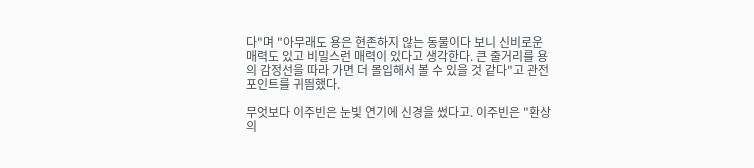다"며 "아무래도 용은 현존하지 않는 동물이다 보니 신비로운 매력도 있고 비밀스런 매력이 있다고 생각한다. 큰 줄거리를 용의 감정선을 따라 가면 더 몰입해서 볼 수 있을 것 같다"고 관전포인트를 귀띔했다.

무엇보다 이주빈은 눈빛 연기에 신경을 썼다고. 이주빈은 "환상의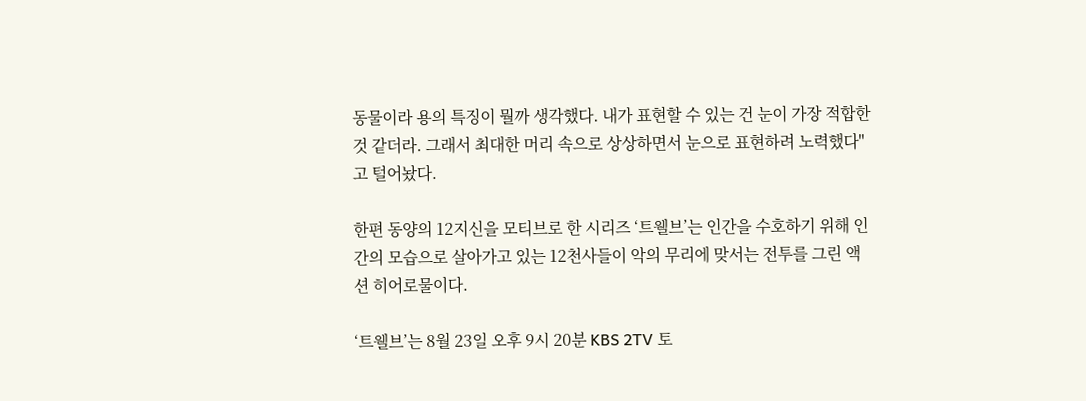동물이라 용의 특징이 뭘까 생각했다. 내가 표현할 수 있는 건 눈이 가장 적합한 것 같더라. 그래서 최대한 머리 속으로 상상하면서 눈으로 표현하려 노력했다"고 털어놨다.

한편 동양의 12지신을 모티브로 한 시리즈 ‘트웰브’는 인간을 수호하기 위해 인간의 모습으로 살아가고 있는 12천사들이 악의 무리에 맞서는 전투를 그린 액션 히어로물이다.

‘트웰브’는 8월 23일 오후 9시 20분 KBS 2TV 토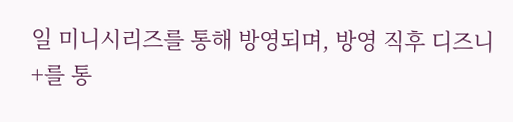일 미니시리즈를 통해 방영되며, 방영 직후 디즈니+를 통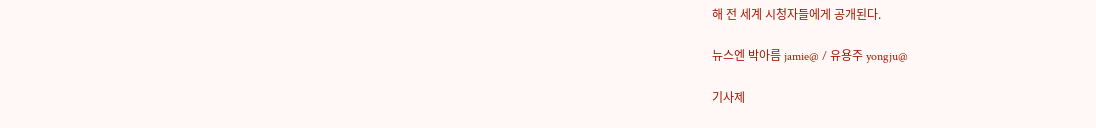해 전 세계 시청자들에게 공개된다.

뉴스엔 박아름 jamie@ / 유용주 yongju@

기사제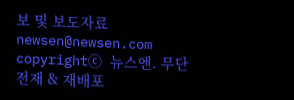보 및 보도자료 newsen@newsen.com copyrightⓒ 뉴스엔. 무단전재 & 재배포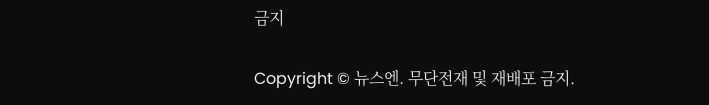금지

Copyright © 뉴스엔. 무단전재 및 재배포 금지.